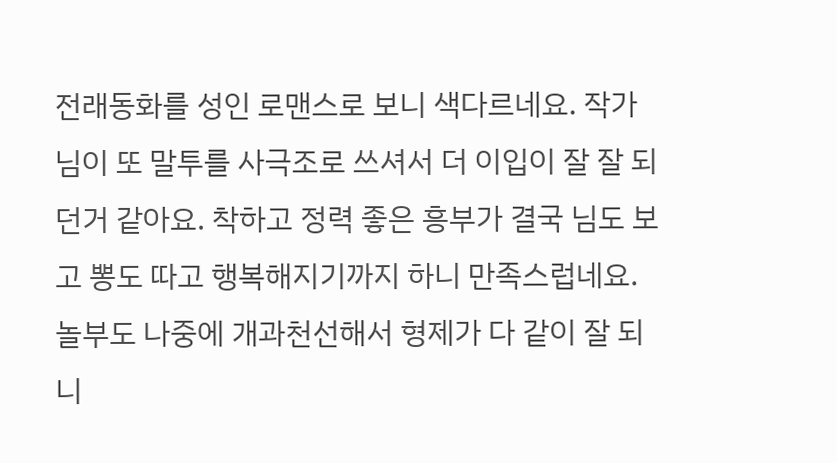전래동화를 성인 로맨스로 보니 색다르네요. 작가님이 또 말투를 사극조로 쓰셔서 더 이입이 잘 잘 되던거 같아요. 착하고 정력 좋은 흥부가 결국 님도 보고 뽕도 따고 행복해지기까지 하니 만족스럽네요. 놀부도 나중에 개과천선해서 형제가 다 같이 잘 되니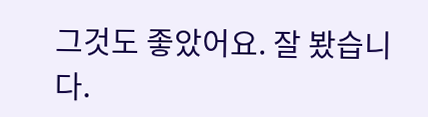그것도 좋았어요. 잘 봤습니다.